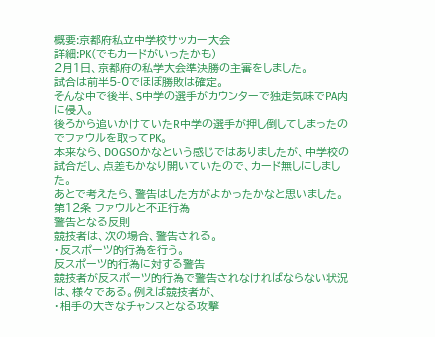概要:京都府私立中学校サッカー大会
詳細:PK(でもカードがいったかも)
2月1日、京都府の私学大会準決勝の主審をしました。
試合は前半5-0でほぼ勝敗は確定。
そんな中で後半、S中学の選手がカウンターで独走気味でPA内に侵入。
後ろから追いかけていたR中学の選手が押し倒してしまったのでファウルを取ってPK。
本来なら、DOGSOかなという感じではありましたが、中学校の試合だし、点差もかなり開いていたので、カード無しにしました。
あとで考えたら、警告はした方がよかったかなと思いました。
第12条 ファウルと不正行為
警告となる反則
競技者は、次の場合、警告される。
・反スポーツ的行為を行う。
反スポーツ的行為に対する警告
競技者が反スポーツ的行為で警告されなければならない状況は、様々である。例えば競技者が、
・相手の大きなチャンスとなる攻撃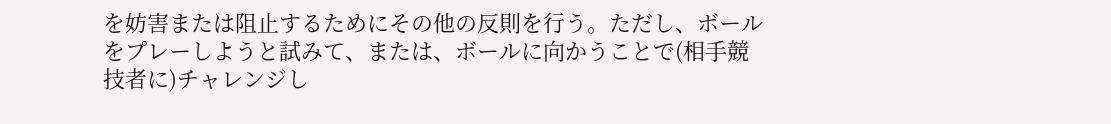を妨害または阻止するためにその他の反則を行う。ただし、ボールをプレーしようと試みて、または、ボールに向かうことで(相手競技者に)チャレンジし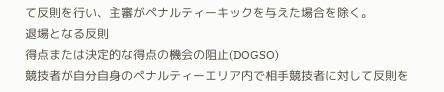て反則を行い、主審がペナルティーキックを与えた場合を除く。
退場となる反則
得点または決定的な得点の機会の阻止(DOGSO)
競技者が自分自身のペナルティーエリア内で相手競技者に対して反則を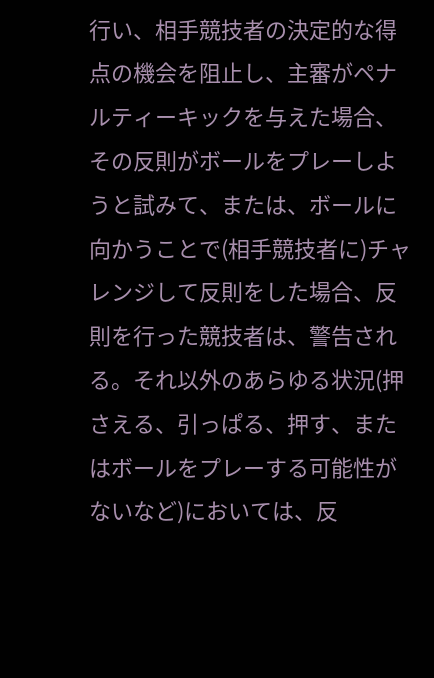行い、相手競技者の決定的な得点の機会を阻止し、主審がペナルティーキックを与えた場合、その反則がボールをプレーしようと試みて、または、ボールに向かうことで(相手競技者に)チャレンジして反則をした場合、反則を行った競技者は、警告される。それ以外のあらゆる状況(押さえる、引っぱる、押す、またはボールをプレーする可能性がないなど)においては、反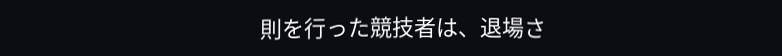則を行った競技者は、退場さ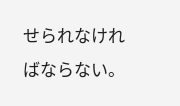せられなければならない。